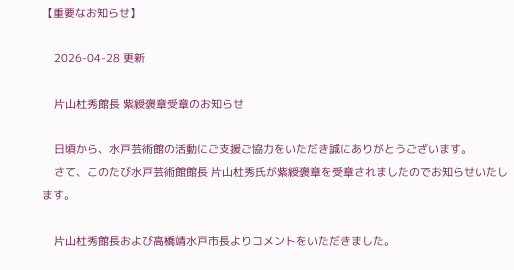【重要なお知らせ】

    2026-04-28 更新

    片山杜秀館長 紫綬褒章受章のお知らせ

    日頃から、水戸芸術館の活動にご支援ご協力をいただき誠にありがとうございます。
    さて、このたび水戸芸術館館長 片山杜秀氏が紫綬褒章を受章されましたのでお知らせいたします。

    片山杜秀館長および高橋靖水戸市長よりコメントをいただきました。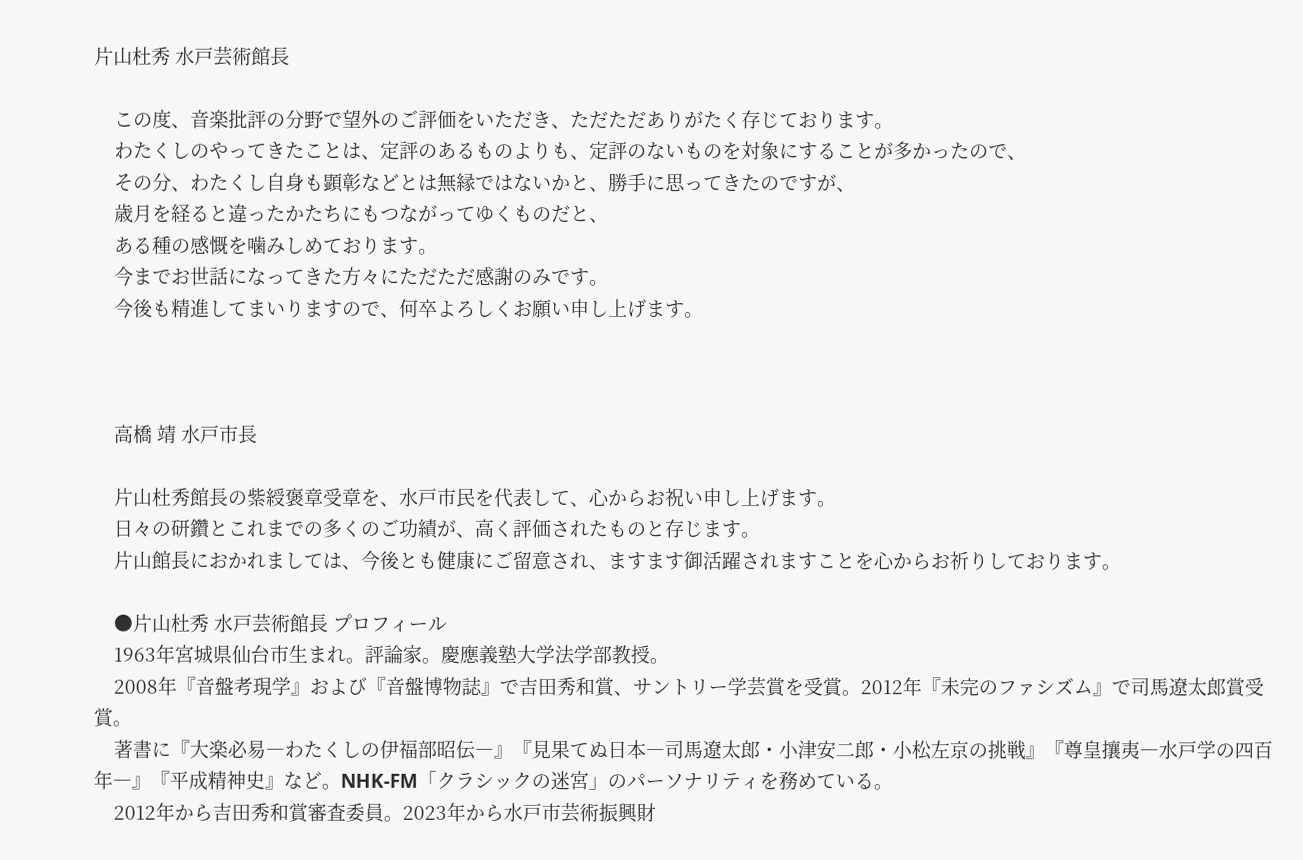片山杜秀 水戸芸術館長

    この度、音楽批評の分野で望外のご評価をいただき、ただただありがたく存じております。
    わたくしのやってきたことは、定評のあるものよりも、定評のないものを対象にすることが多かったので、
    その分、わたくし自身も顕彰などとは無縁ではないかと、勝手に思ってきたのですが、
    歳月を経ると違ったかたちにもつながってゆくものだと、
    ある種の感慨を噛みしめております。
    今までお世話になってきた方々にただただ感謝のみです。
    今後も精進してまいりますので、何卒よろしくお願い申し上げます。



    高橋 靖 水戸市長

    片山杜秀館長の紫綬褒章受章を、水戸市民を代表して、心からお祝い申し上げます。
    日々の研鑽とこれまでの多くのご功績が、高く評価されたものと存じます。
    片山館長におかれましては、今後とも健康にご留意され、ますます御活躍されますことを心からお祈りしております。

    ●片山杜秀 水戸芸術館長 プロフィール
    1963年宮城県仙台市生まれ。評論家。慶應義塾大学法学部教授。
    2008年『音盤考現学』および『音盤博物誌』で吉田秀和賞、サントリー学芸賞を受賞。2012年『未完のファシズム』で司馬遼太郎賞受賞。
    著書に『大楽必易―わたくしの伊福部昭伝―』『見果てぬ日本―司馬遼太郎・小津安二郎・小松左京の挑戦』『尊皇攘夷―水戸学の四百年―』『平成精神史』など。NHK-FM「クラシックの迷宮」のパーソナリティを務めている。
    2012年から吉田秀和賞審査委員。2023年から水戸市芸術振興財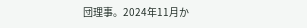団理事。2024年11月か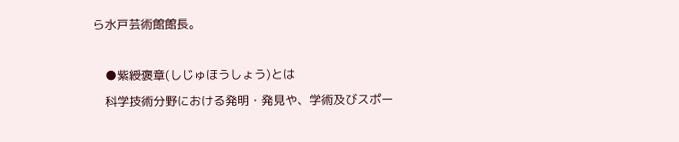ら水戸芸術館館長。

    ●紫綬褒章(しじゅほうしょう)とは
    科学技術分野における発明・発見や、学術及びスポー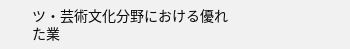ツ・芸術文化分野における優れた業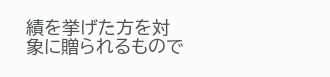績を挙げた方を対象に贈られるもので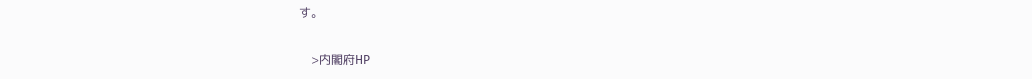す。

    >内閣府HP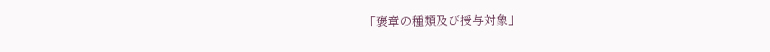「褒章の種類及び授与対象」